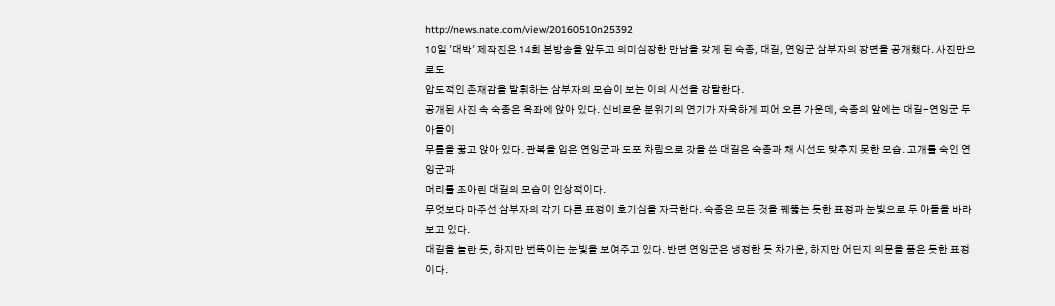http://news.nate.com/view/20160510n25392
10일 '대박' 제작진은 14회 본방송을 앞두고 의미심장한 만남을 갖게 된 숙종, 대길, 연잉군 삼부자의 장면을 공개했다. 사진만으로도
압도적인 존재감을 발휘하는 삼부자의 모습이 보는 이의 시선을 강탈한다.
공개된 사진 속 숙종은 옥좌에 앉아 있다. 신비로운 분위기의 연기가 자욱하게 피어 오른 가운데, 숙종의 앞에는 대길-연잉군 두 아들이
무릎을 꿇고 앉아 있다. 관복을 입은 연잉군과 도포 차림으로 갓을 쓴 대길은 숙종과 채 시선도 맞추지 못한 모습. 고개를 숙인 연잉군과
머리를 조아린 대길의 모습이 인상적이다.
무엇보다 마주선 삼부자의 각기 다른 표정이 호기심을 자극한다. 숙종은 모든 것을 꿰뚫는 듯한 표정과 눈빛으로 두 아들을 바라보고 있다.
대길을 놀란 듯, 하지만 번뜩이는 눈빛을 보여주고 있다. 반면 연잉군은 냉정한 듯 차가운, 하지만 어딘지 의문을 품은 듯한 표정이다.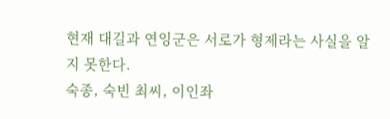현재 대길과 연잉군은 서로가 형제라는 사실을 알지 못한다.
숙종, 숙빈 최씨, 이인좌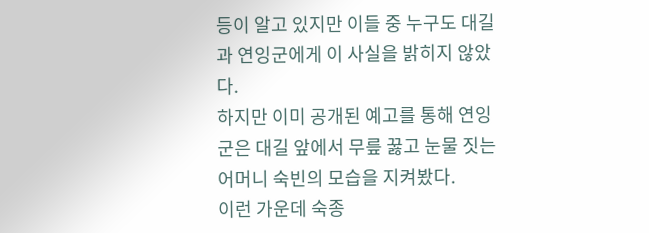등이 알고 있지만 이들 중 누구도 대길과 연잉군에게 이 사실을 밝히지 않았다.
하지만 이미 공개된 예고를 통해 연잉군은 대길 앞에서 무릎 꿇고 눈물 짓는 어머니 숙빈의 모습을 지켜봤다.
이런 가운데 숙종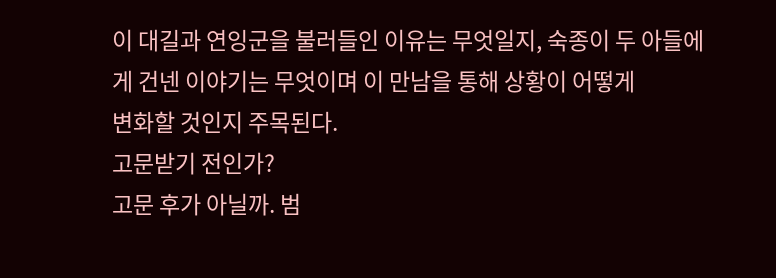이 대길과 연잉군을 불러들인 이유는 무엇일지, 숙종이 두 아들에게 건넨 이야기는 무엇이며 이 만남을 통해 상황이 어떻게
변화할 것인지 주목된다.
고문받기 전인가?
고문 후가 아닐까. 범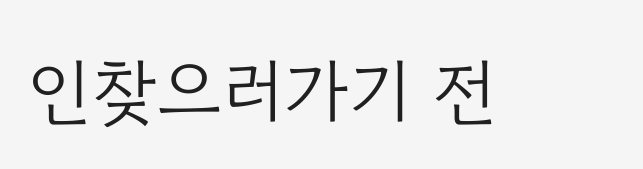인찾으러가기 전